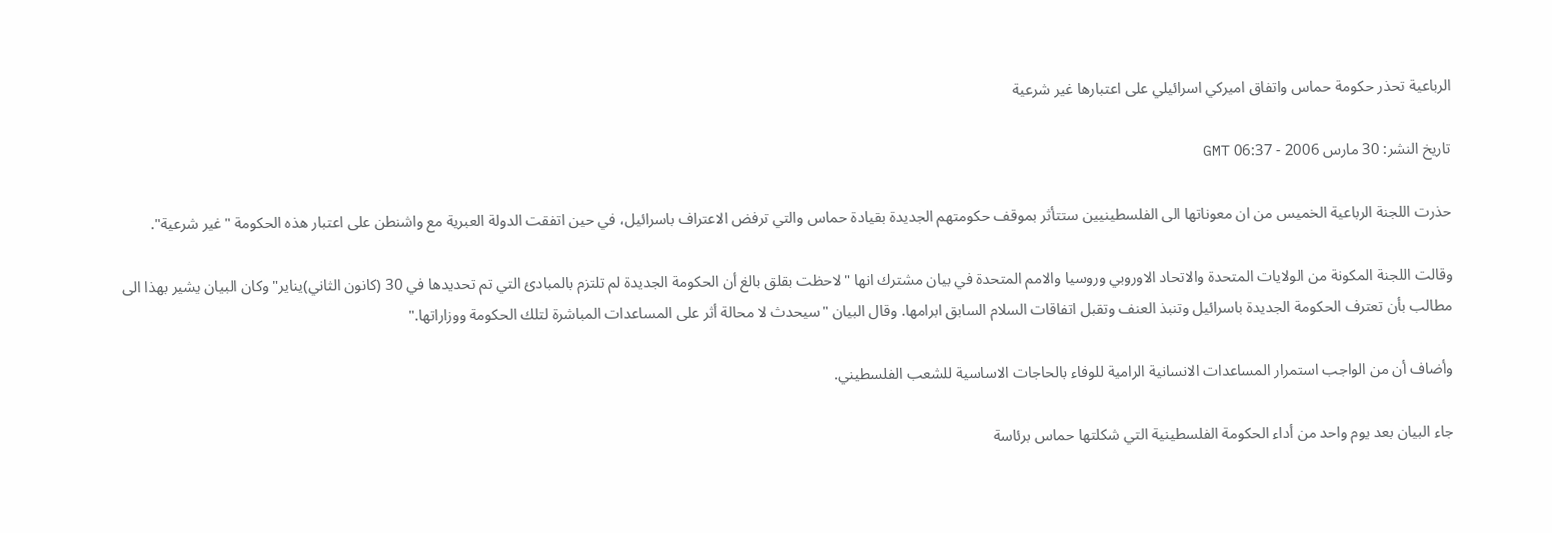الرباعية تحذر حكومة حماس واتفاق اميركي اسرائيلي على اعتبارها غير شرعية

تاريخ النشر: 30 مارس 2006 - 06:37 GMT

حذرت اللجنة الرباعية الخميس من ان معوناتها الى الفلسطينيين ستتأثر بموقف حكومتهم الجديدة بقيادة حماس والتي ترفض الاعتراف باسرائيل، في حين اتفقت الدولة العبرية مع واشنطن على اعتبار هذه الحكومة "غير شرعية".

وقالت اللجنة المكونة من الولايات المتحدة والاتحاد الاوروبي وروسيا والامم المتحدة في بيان مشترك انها "لاحظت بقلق بالغ أن الحكومة الجديدة لم تلتزم بالمبادئ التي تم تحديدها في 30 (كانون الثاني)يناير" وكان البيان يشير بهذا الى مطالب بأن تعترف الحكومة الجديدة باسرائيل وتنبذ العنف وتقبل اتفاقات السلام السابق ابرامها. وقال البيان "سيحدث لا محالة أثر على المساعدات المباشرة لتلك الحكومة ووزاراتها."

وأضاف أن من الواجب استمرار المساعدات الانسانية الرامية للوفاء بالحاجات الاساسية للشعب الفلسطيني.

جاء البيان بعد يوم واحد من أداء الحكومة الفلسطينية التي شكلتها حماس برئاسة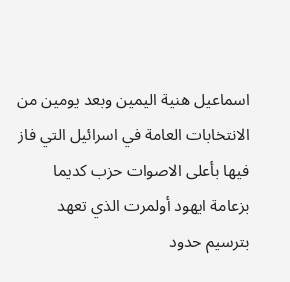اسماعيل هنية اليمين وبعد يومين من الانتخابات العامة في اسرائيل التي فاز فيها بأعلى الاصوات حزب كديما بزعامة ايهود أولمرت الذي تعهد بترسيم حدود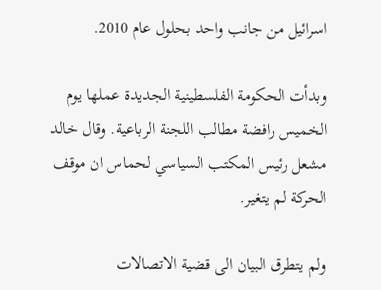اسرائيل من جانب واحد بحلول عام 2010.

وبدأت الحكومة الفلسطينية الجديدة عملها يوم الخميس رافضة مطالب اللجنة الرباعية. وقال خالد مشعل رئيس المكتب السياسي لحماس ان موقف الحركة لم يتغير.

ولم يتطرق البيان الى قضية الاتصالات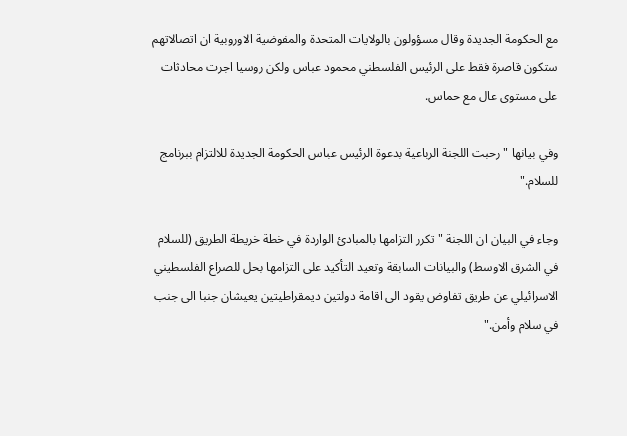مع الحكومة الجديدة وقال مسؤولون بالولايات المتحدة والمفوضية الاوروبية ان اتصالاتهم ستكون قاصرة فقط على الرئيس الفلسطني محمود عباس ولكن روسيا اجرت محادثات على مستوى عال مع حماس.

وفي بيانها "رحبت اللجنة الرباعية بدعوة الرئيس عباس الحكومة الجديدة للالتزام ببرنامج للسلام."

وجاء في البيان ان اللجنة "تكرر التزامها بالمبادئ الواردة في خطة خريطة الطريق (للسلام في الشرق الاوسط) والبيانات السابقة وتعيد التأكيد على التزامها بحل للصراع الفلسطيني الاسرائيلي عن طريق تفاوض يقود الى اقامة دولتين ديمقراطيتين يعيشان جنبا الى جنب في سلام وأمن."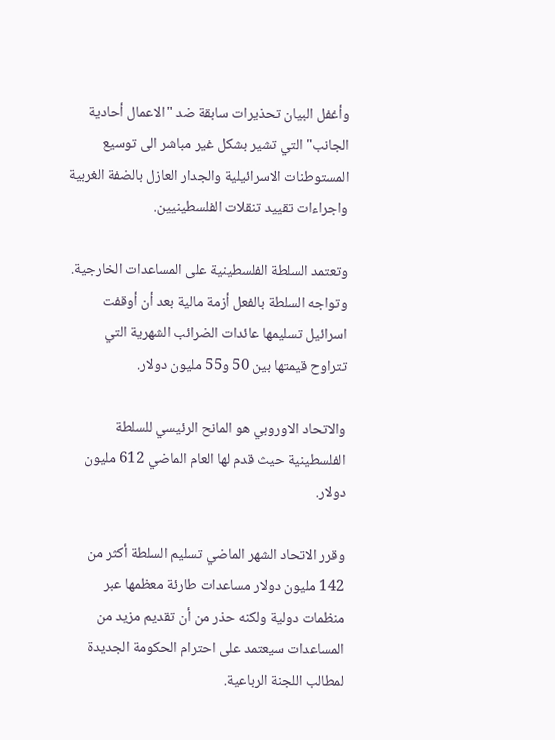وأغفل البيان تحذيرات سابقة ضد "الاعمال أحادية الجانب" التي تشير بشكل غير مباشر الى توسيع المستوطنات الاسرائيلية والجدار العازل بالضفة الغربية واجراءات تقييد تنقلات الفلسطينيين.

وتعتمد السلطة الفلسطينية على المساعدات الخارجية. وتواجه السلطة بالفعل أزمة مالية بعد أن أوقفت اسرائيل تسليمها عائدات الضرائب الشهرية التي تتراوح قيمتها بين 50 و55 مليون دولار.

والاتحاد الاوروبي هو المانح الرئيسي للسلطة الفلسطينية حيث قدم لها العام الماضي 612 مليون دولار.

وقرر الاتحاد الشهر الماضي تسليم السلطة أكثر من 142 مليون دولار مساعدات طارئة معظمها عبر منظمات دولية ولكنه حذر من أن تقديم مزيد من المساعدات سيعتمد على احترام الحكومة الجديدة لمطالب اللجنة الرباعية.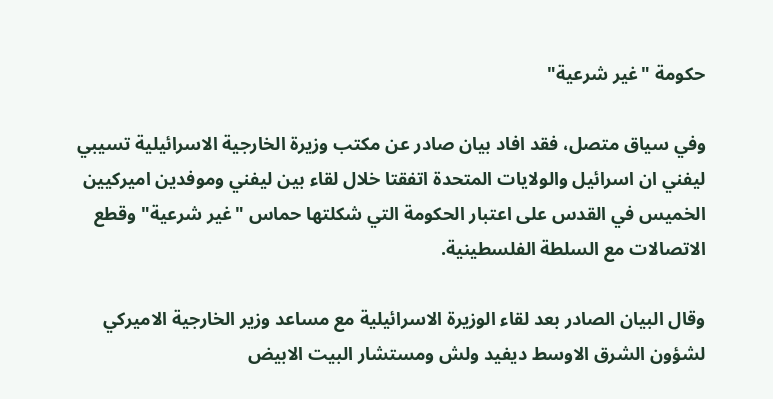حكومة "غير شرعية"

وفي سياق متصل، فقد افاد بيان صادر عن مكتب وزيرة الخارجية الاسرائيلية تسيبي ليفني ان اسرائيل والولايات المتحدة اتفقتا خلال لقاء بين ليفني وموفدين اميركيين الخميس في القدس على اعتبار الحكومة التي شكلتها حماس "غير شرعية" وقطع الاتصالات مع السلطة الفلسطينية.

وقال البيان الصادر بعد لقاء الوزيرة الاسرائيلية مع مساعد وزير الخارجية الاميركي لشؤون الشرق الاوسط ديفيد ولش ومستشار البيت الابيض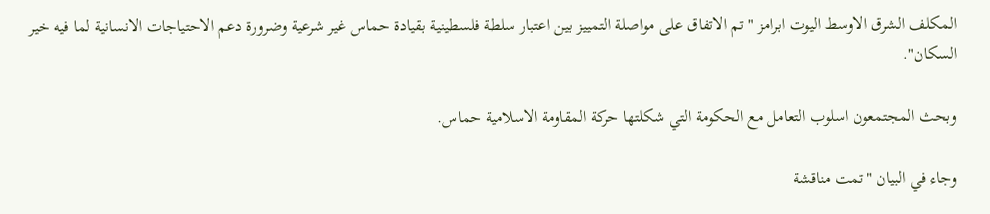المكلف الشرق الاوسط اليوت ابرامز "تم الاتفاق على مواصلة التمييز بين اعتبار سلطة فلسطينية بقيادة حماس غير شرعية وضرورة دعم الاحتياجات الانسانية لما فيه خير السكان".

وبحث المجتمعون اسلوب التعامل مع الحكومة التي شكلتها حركة المقاومة الاسلامية حماس.

وجاء في البيان "تمت مناقشة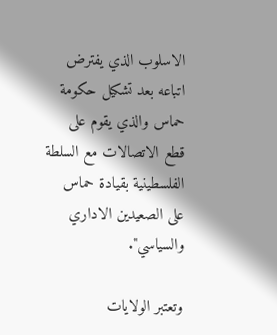الاسلوب الذي يفترض اتباعه بعد تشكيل حكومة حماس والذي يقوم على قطع الاتصالات مع السلطة الفلسطينية بقيادة حماس على الصعيدين الاداري والسياسي".

وتعتبر الولايات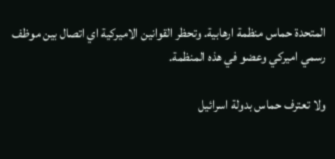المتحدة حماس منظمة ارهابية. وتحظر القوانين الاميركية اي اتصال بين موظف رسمي اميركي وعضو في هذه المنظمة.

ولا تعترف حماس بدولة اسرائيل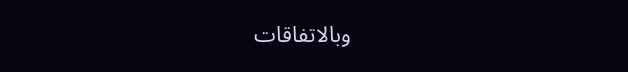وبالاتفاقات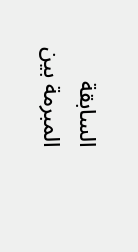السابقة المبرمة بين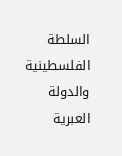السلطة الفلسطينية والدولة العبرية